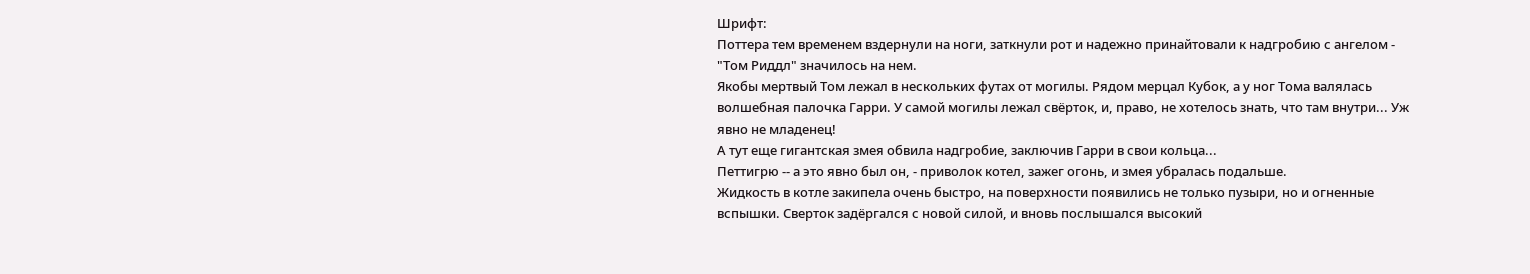Шрифт:
Поттера тем временем вздернули на ноги, заткнули рот и надежно принайтовали к надгробию с ангелом - "Том Риддл" значилось на нем.
Якобы мертвый Том лежал в нескольких футах от могилы. Рядом мерцал Кубок, а у ног Тома валялась волшебная палочка Гарри. У самой могилы лежал свёрток, и, право, не хотелось знать, что там внутри... Уж явно не младенец!
А тут еще гигантская змея обвила надгробие, заключив Гарри в свои кольца...
Петтигрю -- а это явно был он, - приволок котел, зажег огонь, и змея убралась подальше.
Жидкость в котле закипела очень быстро, на поверхности появились не только пузыри, но и огненные вспышки. Сверток задёргался с новой силой, и вновь послышался высокий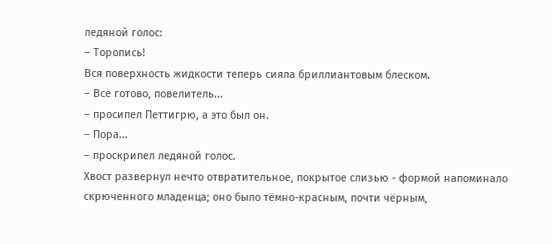ледяной голос:
– Торопись!
Вся поверхность жидкости теперь сияла бриллиантовым блеском.
– Все готово, повелитель...
– просипел Петтигрю, а это был он.
– Пора...
– проскрипел ледяной голос.
Хвост развернул нечто отвратительное, покрытое слизью - формой напоминало скрюченного младенца; оно было тёмно-красным, почти чёрным,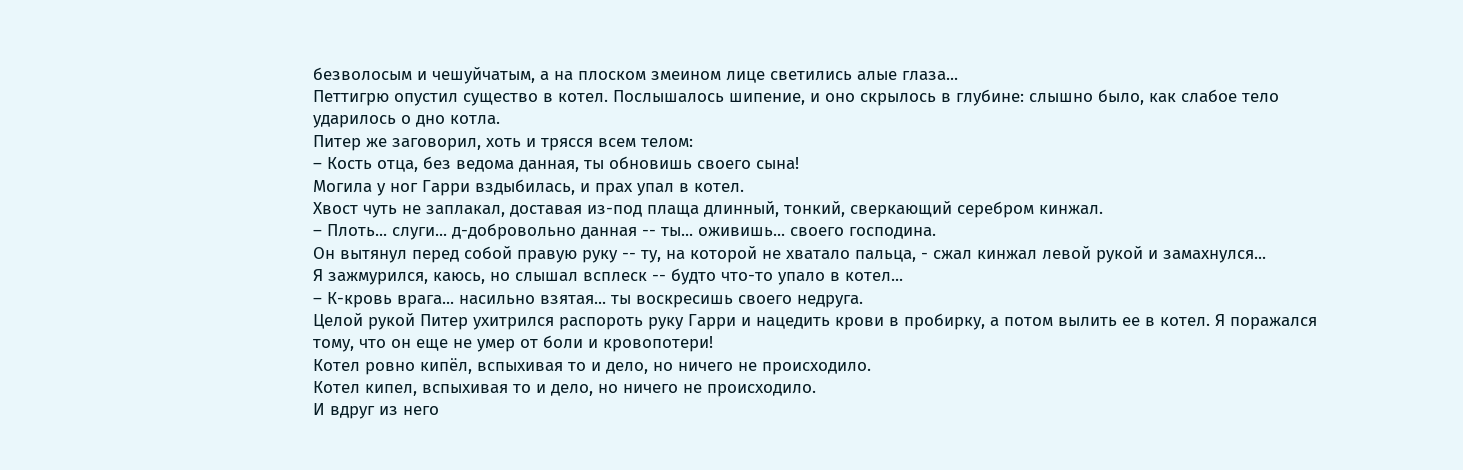безволосым и чешуйчатым, а на плоском змеином лице светились алые глаза...
Петтигрю опустил существо в котел. Послышалось шипение, и оно скрылось в глубине: слышно было, как слабое тело ударилось о дно котла.
Питер же заговорил, хоть и трясся всем телом:
– Кость отца, без ведома данная, ты обновишь своего сына!
Могила у ног Гарри вздыбилась, и прах упал в котел.
Хвост чуть не заплакал, доставая из-под плаща длинный, тонкий, сверкающий серебром кинжал.
– Плоть... слуги... д-добровольно данная -- ты... оживишь... своего господина.
Он вытянул перед собой правую руку -- ту, на которой не хватало пальца, - сжал кинжал левой рукой и замахнулся...
Я зажмурился, каюсь, но слышал всплеск -- будто что-то упало в котел...
– К-кровь врага... насильно взятая... ты воскресишь своего недруга.
Целой рукой Питер ухитрился распороть руку Гарри и нацедить крови в пробирку, а потом вылить ее в котел. Я поражался тому, что он еще не умер от боли и кровопотери!
Котел ровно кипёл, вспыхивая то и дело, но ничего не происходило.
Котел кипел, вспыхивая то и дело, но ничего не происходило.
И вдруг из него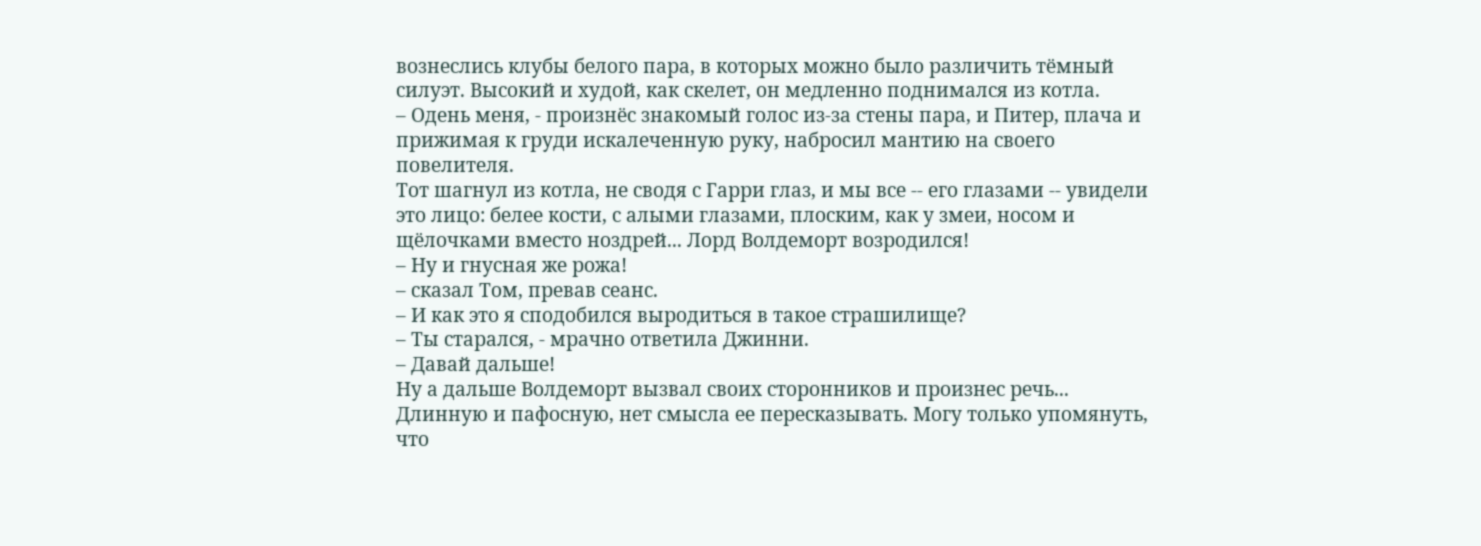вознеслись клубы белого пара, в которых можно было различить тёмный силуэт. Высокий и худой, как скелет, он медленно поднимался из котла.
– Одень меня, - произнёс знакомый голос из-за стены пара, и Питер, плача и прижимая к груди искалеченную руку, набросил мантию на своего повелителя.
Тот шагнул из котла, не сводя с Гарри глаз, и мы все -- его глазами -- увидели это лицо: белее кости, с алыми глазами, плоским, как у змеи, носом и щёлочками вместо ноздрей... Лорд Волдеморт возродился!
– Ну и гнусная же рожа!
– сказал Том, превав сеанс.
– И как это я сподобился выродиться в такое страшилище?
– Ты старался, - мрачно ответила Джинни.
– Давай дальше!
Ну а дальше Волдеморт вызвал своих сторонников и произнес речь... Длинную и пафосную, нет смысла ее пересказывать. Могу только упомянуть, что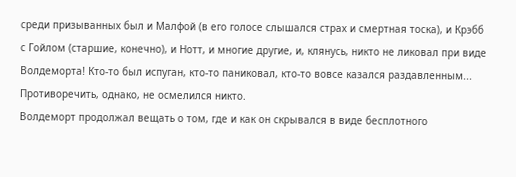среди призыванных был и Малфой (в его голосе слышался страх и смертная тоска), и Крэбб с Гойлом (старшие, конечно), и Нотт, и многие другие, и, клянусь, никто не ликовал при виде Волдеморта! Кто-то был испуган, кто-то паниковал, кто-то вовсе казался раздавленным... Противоречить, однако, не осмелился никто.
Волдеморт продолжал вещать о том, где и как он скрывался в виде бесплотного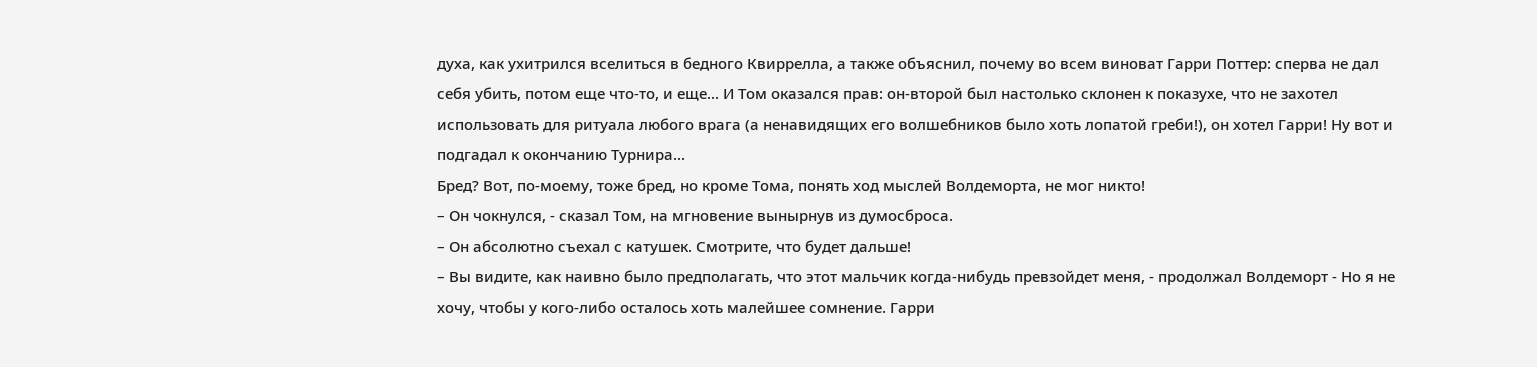духа, как ухитрился вселиться в бедного Квиррелла, а также объяснил, почему во всем виноват Гарри Поттер: сперва не дал себя убить, потом еще что-то, и еще... И Том оказался прав: он-второй был настолько склонен к показухе, что не захотел использовать для ритуала любого врага (а ненавидящих его волшебников было хоть лопатой греби!), он хотел Гарри! Ну вот и подгадал к окончанию Турнира...
Бред? Вот, по-моему, тоже бред, но кроме Тома, понять ход мыслей Волдеморта, не мог никто!
– Он чокнулся, - сказал Том, на мгновение вынырнув из думосброса.
– Он абсолютно съехал с катушек. Смотрите, что будет дальше!
– Вы видите, как наивно было предполагать, что этот мальчик когда-нибудь превзойдет меня, - продолжал Волдеморт - Но я не хочу, чтобы у кого-либо осталось хоть малейшее сомнение. Гарри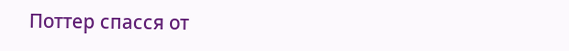Поттер спасся от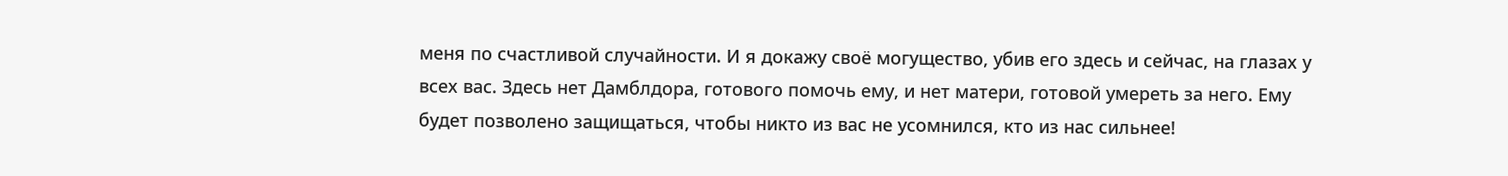меня по счастливой случайности. И я докажу своё могущество, убив его здесь и сейчас, на глазах у всех вас. Здесь нет Дамблдора, готового помочь ему, и нет матери, готовой умереть за него. Ему будет позволено защищаться, чтобы никто из вас не усомнился, кто из нас сильнее!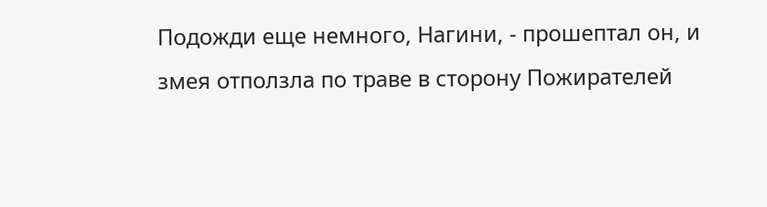Подожди еще немного, Нагини, - прошептал он, и змея отползла по траве в сторону Пожирателей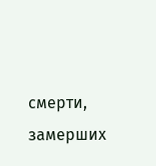смерти, замерших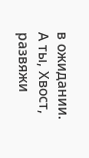в ожидании. А ты, Хвост, развяжи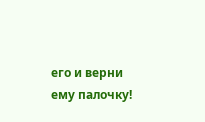его и верни ему палочку!